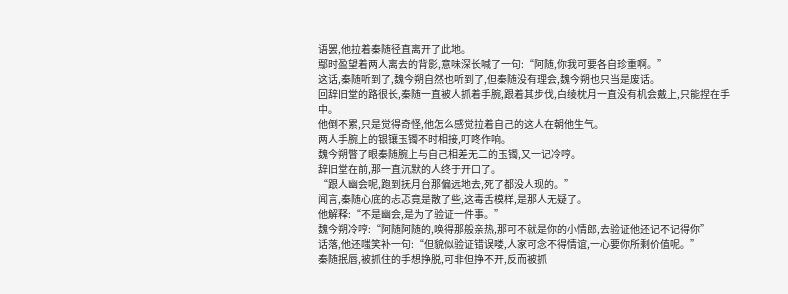语罢,他拉着秦随径直离开了此地。
鄢时盈望着两人离去的背影,意味深长喊了一句:“阿随,你我可要各自珍重啊。”
这话,秦随听到了,魏今朔自然也听到了,但秦随没有理会,魏今朔也只当是废话。
回辞旧堂的路很长,秦随一直被人抓着手腕,跟着其步伐,白绫枕月一直没有机会戴上,只能捏在手中。
他倒不累,只是觉得奇怪,他怎么感觉拉着自己的这人在朝他生气。
两人手腕上的银镶玉镯不时相接,叮咚作响。
魏今朔瞥了眼秦随腕上与自己相差无二的玉镯,又一记冷哼。
辞旧堂在前,那一直沉默的人终于开口了。
“跟人幽会呢,跑到抚月台那偏远地去,死了都没人现的。”
闻言,秦随心底的忐忑竟是散了些,这毒舌模样,是那人无疑了。
他解释:“不是幽会,是为了验证一件事。”
魏今朔冷哼:“阿随阿随的,唤得那般亲热,那可不就是你的小情郎,去验证他还记不记得你”
话落,他还嗤笑补一句:“但貌似验证错误喽,人家可念不得情谊,一心要你所剩价值呢。”
秦随抿唇,被抓住的手想挣脱,可非但挣不开,反而被抓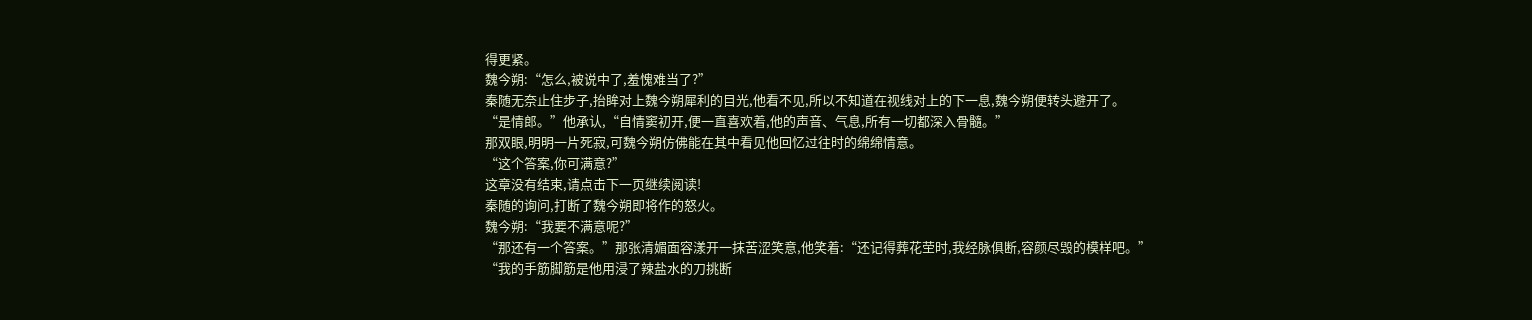得更紧。
魏今朔:“怎么,被说中了,羞愧难当了?”
秦随无奈止住步子,抬眸对上魏今朔犀利的目光,他看不见,所以不知道在视线对上的下一息,魏今朔便转头避开了。
“是情郎。”他承认,“自情窦初开,便一直喜欢着,他的声音、气息,所有一切都深入骨髓。”
那双眼,明明一片死寂,可魏今朔仿佛能在其中看见他回忆过往时的绵绵情意。
“这个答案,你可满意?”
这章没有结束,请点击下一页继续阅读!
秦随的询问,打断了魏今朔即将作的怒火。
魏今朔:“我要不满意呢?”
“那还有一个答案。”那张清媚面容漾开一抹苦涩笑意,他笑着:“还记得葬花茔时,我经脉俱断,容颜尽毁的模样吧。”
“我的手筋脚筋是他用浸了辣盐水的刀挑断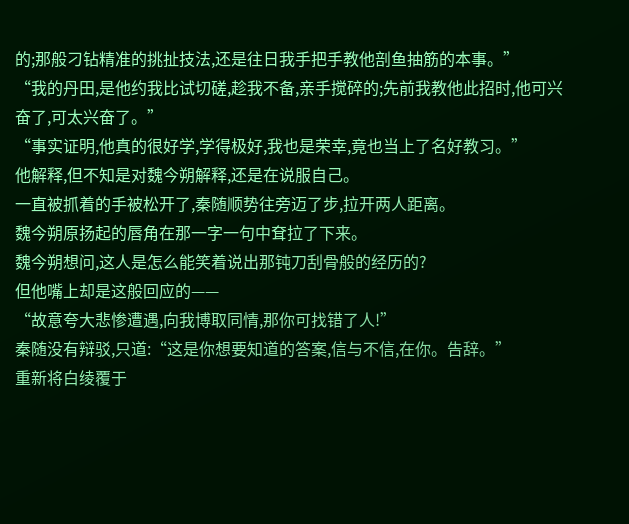的;那般刁钻精准的挑扯技法,还是往日我手把手教他剖鱼抽筋的本事。”
“我的丹田,是他约我比试切磋,趁我不备,亲手搅碎的;先前我教他此招时,他可兴奋了,可太兴奋了。”
“事实证明,他真的很好学,学得极好,我也是荣幸,竟也当上了名好教习。”
他解释,但不知是对魏今朔解释,还是在说服自己。
一直被抓着的手被松开了,秦随顺势往旁迈了步,拉开两人距离。
魏今朔原扬起的唇角在那一字一句中耷拉了下来。
魏今朔想问,这人是怎么能笑着说出那钝刀刮骨般的经历的?
但他嘴上却是这般回应的——
“故意夸大悲惨遭遇,向我博取同情,那你可找错了人!”
秦随没有辩驳,只道:“这是你想要知道的答案,信与不信,在你。告辞。”
重新将白绫覆于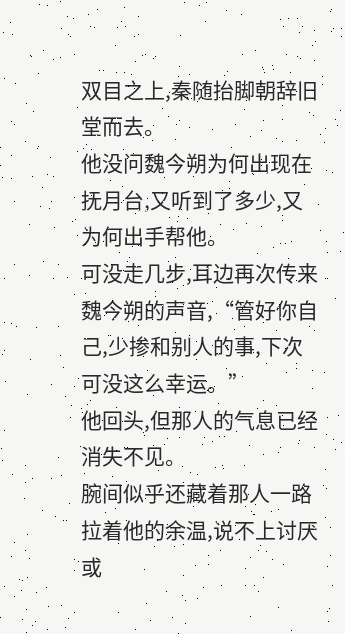双目之上,秦随抬脚朝辞旧堂而去。
他没问魏今朔为何出现在抚月台,又听到了多少,又为何出手帮他。
可没走几步,耳边再次传来魏今朔的声音,“管好你自己,少掺和别人的事,下次可没这么幸运。”
他回头,但那人的气息已经消失不见。
腕间似乎还藏着那人一路拉着他的余温,说不上讨厌或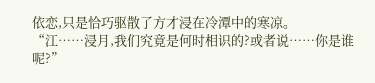依恋,只是恰巧驱散了方才浸在冷潭中的寒凉。
“江……浸月,我们究竟是何时相识的?或者说……你是谁呢?”